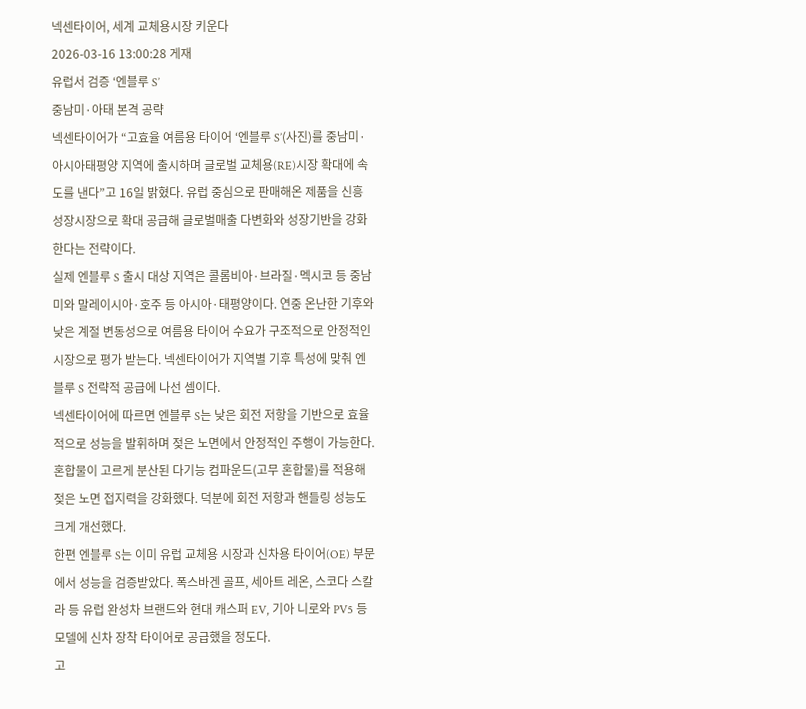넥센타이어, 세계 교체용시장 키운다
2026-03-16 13:00:28 게재
유럽서 검증 ‘엔블루 S’
중남미·아태 본격 공략
넥센타이어가 “고효율 여름용 타이어 ‘엔블루 S’(사진)를 중남미·아시아태평양 지역에 출시하며 글로벌 교체용(RE)시장 확대에 속도를 낸다”고 16일 밝혔다. 유럽 중심으로 판매해온 제품을 신흥 성장시장으로 확대 공급해 글로벌매출 다변화와 성장기반을 강화한다는 전략이다.
실제 엔블루 S 출시 대상 지역은 콜롬비아·브라질·멕시코 등 중남미와 말레이시아·호주 등 아시아·태평양이다. 연중 온난한 기후와 낮은 계절 변동성으로 여름용 타이어 수요가 구조적으로 안정적인 시장으로 평가 받는다. 넥센타이어가 지역별 기후 특성에 맞춰 엔블루 S 전략적 공급에 나선 셈이다.
넥센타이어에 따르면 엔블루 S는 낮은 회전 저항을 기반으로 효율적으로 성능을 발휘하며 젖은 노면에서 안정적인 주행이 가능한다. 혼합물이 고르게 분산된 다기능 컴파운드(고무 혼합물)를 적용해 젖은 노면 접지력을 강화했다. 덕분에 회전 저항과 핸들링 성능도 크게 개선했다.
한편 엔블루 S는 이미 유럽 교체용 시장과 신차용 타이어(OE) 부문에서 성능을 검증받았다. 폭스바겐 골프, 세아트 레온, 스코다 스칼라 등 유럽 완성차 브랜드와 현대 캐스퍼 EV, 기아 니로와 PV5 등 모델에 신차 장착 타이어로 공급했을 정도다.
고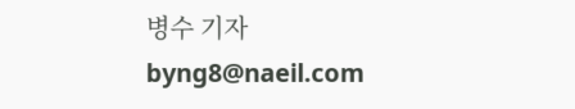병수 기자 byng8@naeil.com